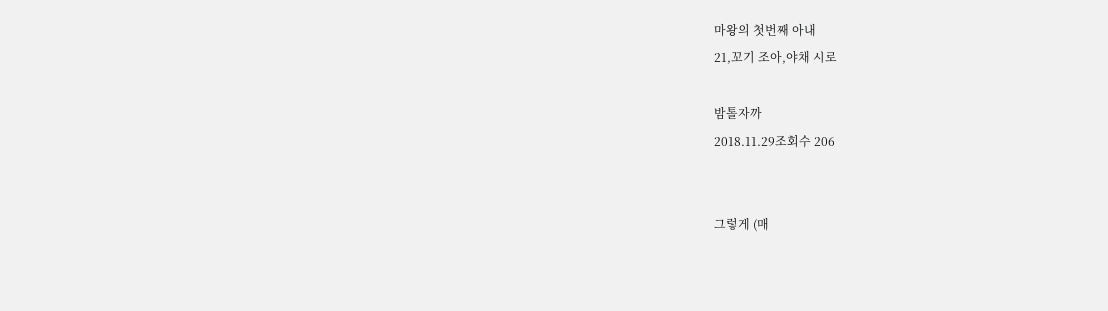마왕의 첫번째 아내
21,꼬기 조아,야채 시로

밤톨자까
2018.11.29조회수 206


그렇게 (매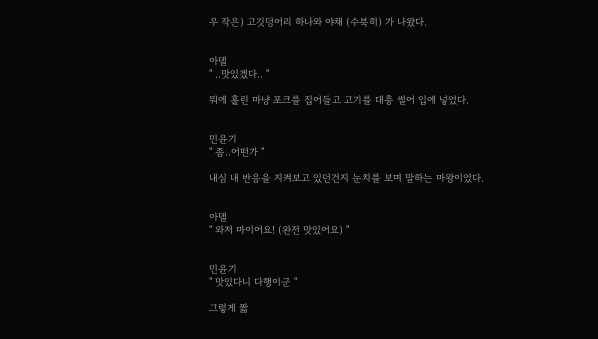우 작은) 고깃덩어리 하나와 야채 (수북히) 가 나왔다.


아델
" ..맛있겠다.. "

뭐에 홀린 마냥 포크를 집어들고 고기를 대충 썰어 입에 넣었다.


민윤기
" 좀..어떤가 "

내심 내 반응을 지켜보고 있던건지 눈치를 보며 말하는 마왕이었다.


아델
" 와저 마이어요! (완전 맛있어요) "


민윤기
" 맛있다니 다행이군 "

그렇게 짧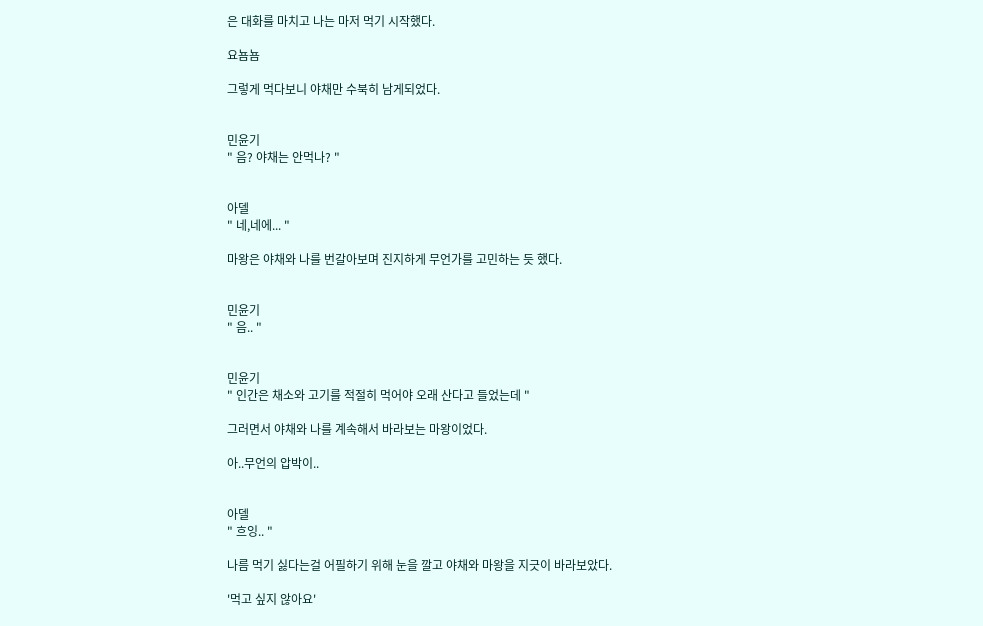은 대화를 마치고 나는 마저 먹기 시작했다.

요뇸뇸

그렇게 먹다보니 야채만 수북히 남게되었다.


민윤기
" 음? 야채는 안먹나? "


아델
" 네,네에... "

마왕은 야채와 나를 번갈아보며 진지하게 무언가를 고민하는 듯 했다.


민윤기
" 음.. "


민윤기
" 인간은 채소와 고기를 적절히 먹어야 오래 산다고 들었는데 "

그러면서 야채와 나를 계속해서 바라보는 마왕이었다.

아..무언의 압박이..


아델
" 흐잉.. "

나름 먹기 싫다는걸 어필하기 위해 눈을 깔고 야채와 마왕을 지긋이 바라보았다.

'먹고 싶지 않아요'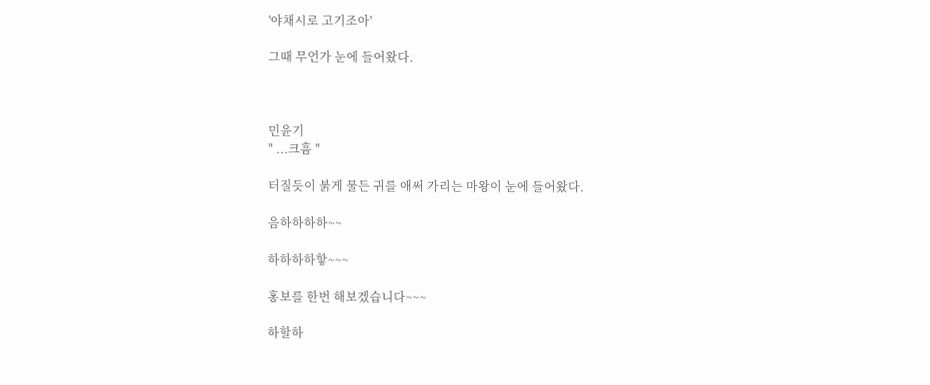'야채시로 고기조아'

그때 무언가 눈에 들어왔다.



민윤기
" ...크흠 "

터질듯이 붉게 물든 귀를 애써 가리는 마왕이 눈에 들어왔다.

음하하하하~~

하하하하핳~~~

홍보를 한번 해보겠습니다~~~

하할하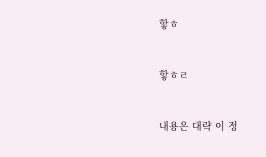핳ㅎ


핳ㅎㄹ


내용은 대략 이 정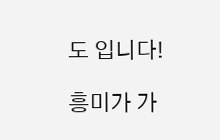도 입니다!

흥미가 가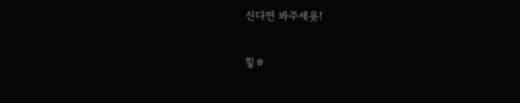신다면 봐주세욧!

힣ㅎ